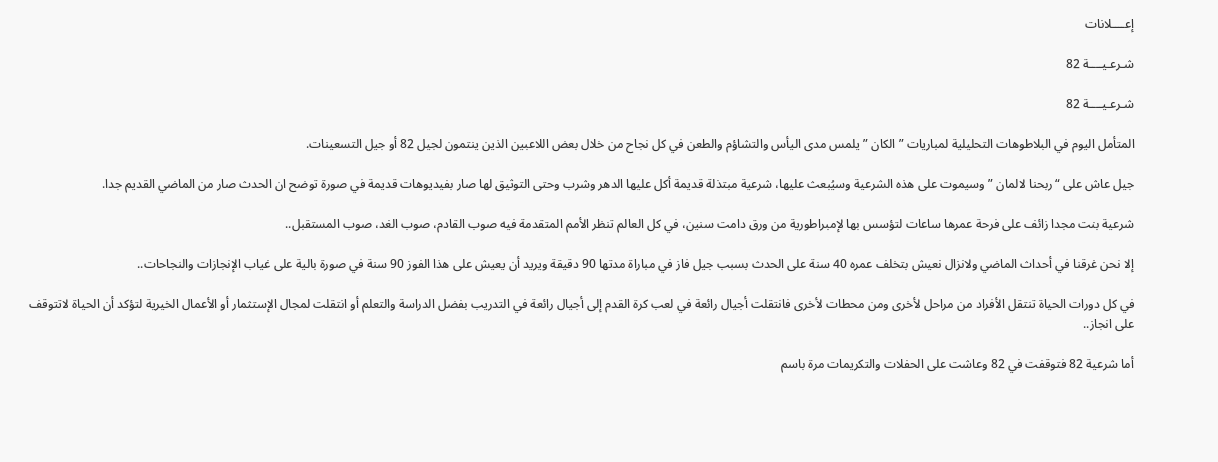إعــــلانات

شـرعـيــــة 82

شـرعـيــــة 82

المتأمل اليوم في البلاطوهات التحليلية لمباريات ” الكان ” يلمس مدى اليأس والتشاؤم والطعن في كل نجاح من خلال بعض اللاعبين الذين ينتمون لجيل 82 أو جيل التسعينات.

جيل عاش على “ربحنا لالمان ” وسيموت على هذه الشرعية وسيُبعث عليها، شرعية مبتذلة قديمة أكل عليها الدهر وشرب وحتى التوثيق لها صار بفيديوهات قديمة في صورة توضح ان الحدث صار من الماضي القديم جدا.

شرعية بنت مجدا زائف على فرحة عمرها ساعات لتؤسس بها لإمبراطورية من ورق دامت سنين، في كل العالم تنظر الأمم المتقدمة فيه صوب القادم، صوب الغد، صوب المستقبل..

إلا نحن غرقنا في أحداث الماضي ولانزال نعيش بتخلف عمره 40 سنة على الحدث بسبب جيل فاز في مباراة مدتها 90 دقيقة ويريد أن يعيش على هذا الفوز 90 سنة في صورة بالية على غياب الإنجازات والنجاحات..

في كل دورات الحياة تنتقل الأفراد من مراحل لأخرى ومن محطات لأخرى فانتقلت أجيال رائعة في لعب كرة القدم إلى أجيال رائعة في التدريب بفضل الدراسة والتعلم أو انتقلت لمجال الإستثمار أو الأعمال الخيرية لتؤكد أن الحياة لاتتوقف على انجاز..

أما شرعية 82 فتوقفت في 82 وعاشت على الحفلات والتكريمات مرة باسم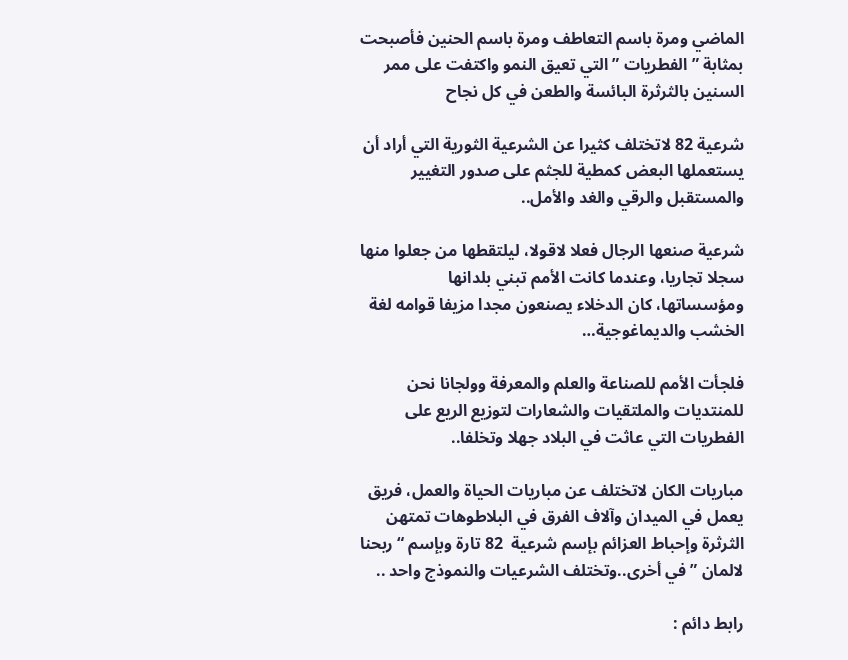الماضي ومرة باسم التعاطف ومرة باسم الحنين فأصبحت بمثابة ” الفطريات ” التي تعيق النمو واكتفت على ممر السنين بالثرثرة البائسة والطعن في كل نجاح

شرعية 82 لاتختلف كثيرا عن الشرعية الثورية التي أراد أن يستعملها البعض كمطية للجثم على صدور التغيير والمستقبل والرقي والغد والأمل..

شرعية صنعها الرجال فعلا لاقولا، ليلتقطها من جعلوا منها سجلا تجاريا، وعندما كانت الأمم تبني بلدانها ومؤسساتها، كان الدخلاء يصنعون مجدا مزيفا قوامه لغة الخشب والديماغوجية…

فلجأت الأمم للصناعة والعلم والمعرفة وولجانا نحن للمنتديات والملتقيات والشعارات لتوزيع الريع على الفطريات التي عاثت في البلاد جهلا وتخلفا..

مباريات الكان لاتختلف عن مباريات الحياة والعمل، فريق يعمل في الميدان وآلاف الفرق في البلاطوهات تمتهن الثرثرة وإحباط العزائم بإسم شرعية  82 تارة وبإسم “ربحنا لالمان ” في أخرى..وتختلف الشرعيات والنموذج واحد ..

رابط دائم :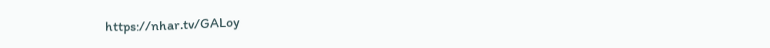https://nhar.tv/GALoy